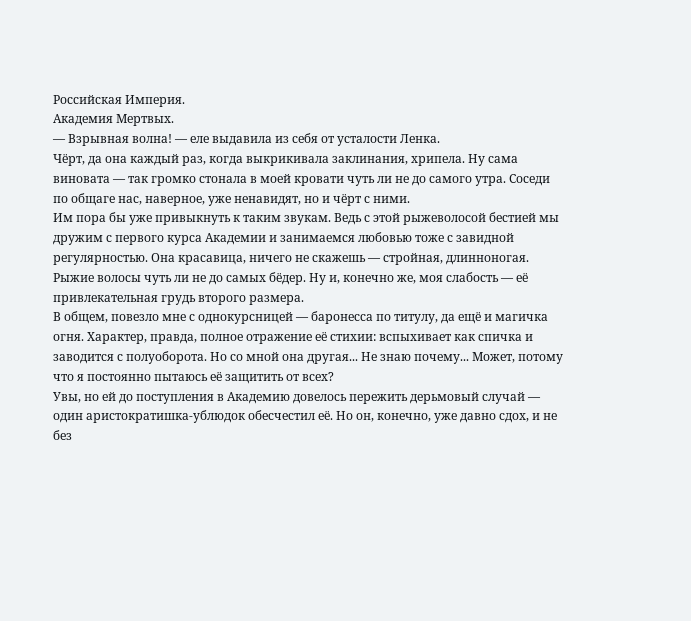Российская Империя.
Академия Мертвых.
— Взрывная волна! — еле выдавила из себя от усталости Ленка.
Чёрт, да она каждый раз, когда выкрикивала заклинания, хрипела. Ну сама виновата — так громко стонала в моей кровати чуть ли не до самого утра. Соседи по общаге нас, наверное, уже ненавидят, но и чёрт с ними.
Им пора бы уже привыкнуть к таким звукам. Ведь с этой рыжеволосой бестией мы дружим с первого курса Академии и занимаемся любовью тоже с завидной регулярностью. Она красавица, ничего не скажешь — стройная, длинноногая. Рыжие волосы чуть ли не до самых бёдер. Ну и, конечно же, моя слабость — её привлекательная грудь второго размера.
В общем, повезло мне с однокурсницей — баронесса по титулу, да ещё и магичка огня. Характер, правда, полное отражение её стихии: вспыхивает как спичка и заводится с полуоборота. Но со мной она другая... Не знаю почему... Может, потому что я постоянно пытаюсь её защитить от всех?
Увы, но ей до поступления в Академию довелось пережить дерьмовый случай — один аристократишка-ублюдок обесчестил её. Но он, конечно, уже давно сдох, и не без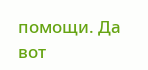помощи. Да вот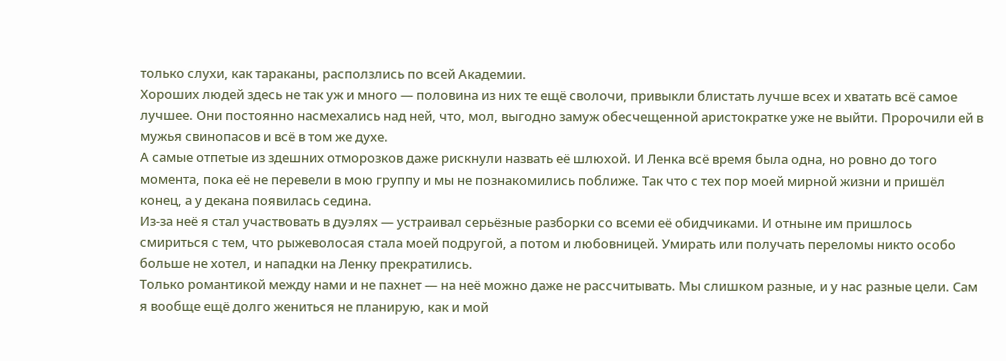только слухи, как тараканы, расползлись по всей Академии.
Хороших людей здесь не так уж и много — половина из них те ещё сволочи, привыкли блистать лучше всех и хватать всё самое лучшее. Они постоянно насмехались над ней, что, мол, выгодно замуж обесчещенной аристократке уже не выйти. Пророчили ей в мужья свинопасов и всё в том же духе.
А самые отпетые из здешних отморозков даже рискнули назвать её шлюхой. И Ленка всё время была одна, но ровно до того момента, пока её не перевели в мою группу и мы не познакомились поближе. Так что с тех пор моей мирной жизни и пришёл конец, а у декана появилась седина.
Из-за неё я стал участвовать в дуэлях — устраивал серьёзные разборки со всеми её обидчиками. И отныне им пришлось смириться с тем, что рыжеволосая стала моей подругой, а потом и любовницей. Умирать или получать переломы никто особо больше не хотел, и нападки на Ленку прекратились.
Только романтикой между нами и не пахнет — на неё можно даже не рассчитывать. Мы слишком разные, и у нас разные цели. Сам я вообще ещё долго жениться не планирую, как и мой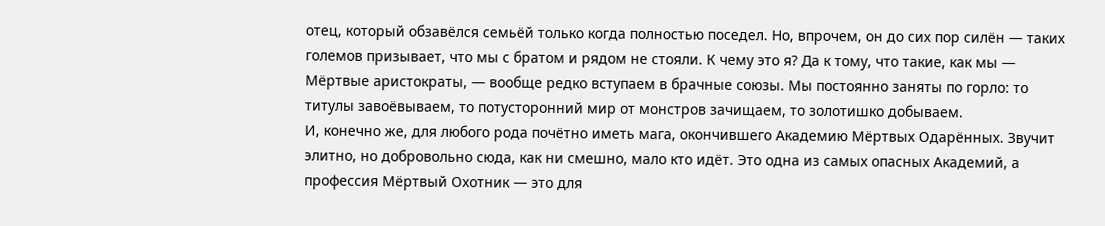отец, который обзавёлся семьёй только когда полностью поседел. Но, впрочем, он до сих пор силён — таких големов призывает, что мы с братом и рядом не стояли. К чему это я? Да к тому, что такие, как мы — Мёртвые аристократы, — вообще редко вступаем в брачные союзы. Мы постоянно заняты по горло: то титулы завоёвываем, то потусторонний мир от монстров зачищаем, то золотишко добываем.
И, конечно же, для любого рода почётно иметь мага, окончившего Академию Мёртвых Одарённых. Звучит элитно, но добровольно сюда, как ни смешно, мало кто идёт. Это одна из самых опасных Академий, а профессия Мёртвый Охотник — это для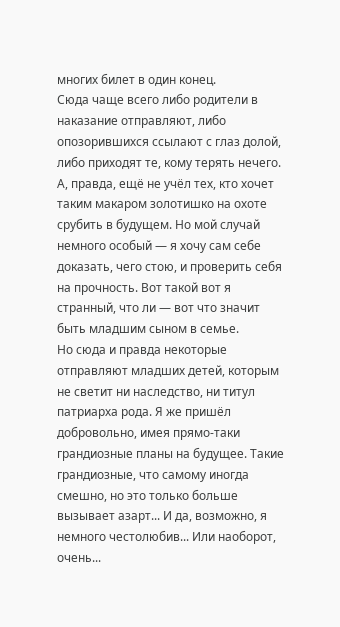многих билет в один конец.
Сюда чаще всего либо родители в наказание отправляют, либо опозорившихся ссылают с глаз долой, либо приходят те, кому терять нечего. А, правда, ещё не учёл тех, кто хочет таким макаром золотишко на охоте срубить в будущем. Но мой случай немного особый — я хочу сам себе доказать, чего стою, и проверить себя на прочность. Вот такой вот я странный, что ли — вот что значит быть младшим сыном в семье.
Но сюда и правда некоторые отправляют младших детей, которым не светит ни наследство, ни титул патриарха рода. Я же пришёл добровольно, имея прямо-таки грандиозные планы на будущее. Такие грандиозные, что самому иногда смешно, но это только больше вызывает азарт... И да, возможно, я немного честолюбив... Или наоборот, очень...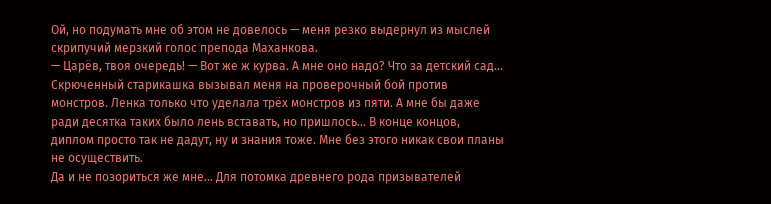Ой, но подумать мне об этом не довелось — меня резко выдернул из мыслей скрипучий мерзкий голос препода Маханкова.
— Царёв, твоя очередь! — Вот же ж курва. А мне оно надо? Что за детский сад...
Скрюченный старикашка вызывал меня на проверочный бой против монстров. Ленка только что уделала трёх монстров из пяти. А мне бы даже ради десятка таких было лень вставать, но пришлось... В конце концов, диплом просто так не дадут, ну и знания тоже. Мне без этого никак свои планы не осуществить.
Да и не позориться же мне... Для потомка древнего рода призывателей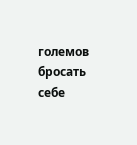големов бросать себе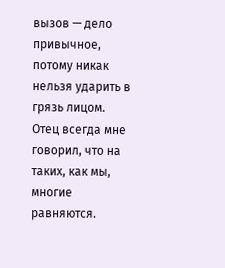вызов — дело привычное, потому никак нельзя ударить в грязь лицом. Отец всегда мне говорил, что на таких, как мы, многие равняются.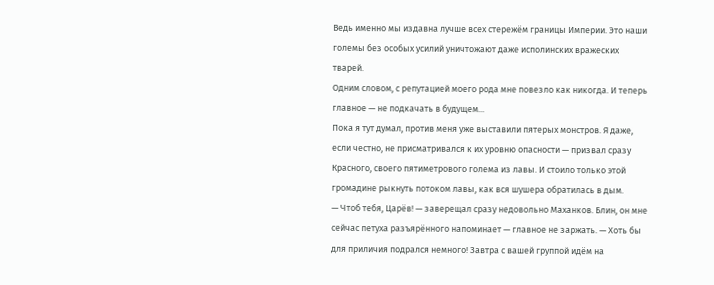Ведь именно мы издавна лучше всех стережём границы Империи. Это наши големы без особых усилий уничтожают даже исполинских вражеских тварей.
Одним словом, с репутацией моего рода мне повезло как никогда. И теперь главное — не подкачать в будущем...
Пока я тут думал, против меня уже выставили пятерых монстров. Я даже, если честно, не присматривался к их уровню опасности — призвал сразу Красного, своего пятиметрового голема из лавы. И стоило только этой громадине рыкнуть потоком лавы, как вся шушера обратилась в дым.
— Чтоб тебя, Царёв! — заверещал сразу недовольно Маханков. Блин, он мне сейчас петуха разъярённого напоминает — главное не заржать. — Хоть бы для приличия подрался немного! Завтра с вашей группой идём на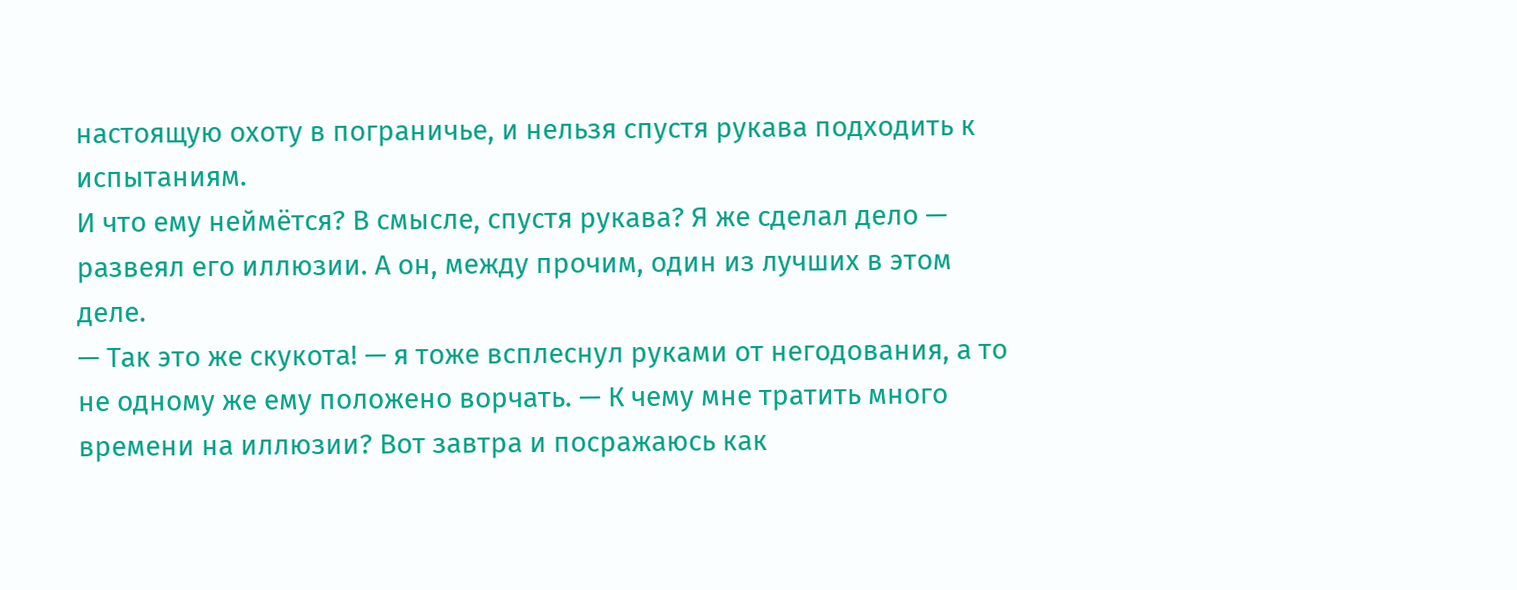настоящую охоту в пограничье, и нельзя спустя рукава подходить к испытаниям.
И что ему неймётся? В смысле, спустя рукава? Я же сделал дело — развеял его иллюзии. А он, между прочим, один из лучших в этом деле.
— Так это же скукота! — я тоже всплеснул руками от негодования, а то не одному же ему положено ворчать. — К чему мне тратить много времени на иллюзии? Вот завтра и посражаюсь как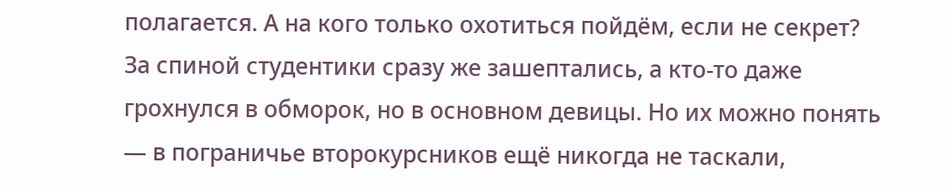полагается. А на кого только охотиться пойдём, если не секрет?
За спиной студентики сразу же зашептались, а кто-то даже грохнулся в обморок, но в основном девицы. Но их можно понять — в пограничье второкурсников ещё никогда не таскали,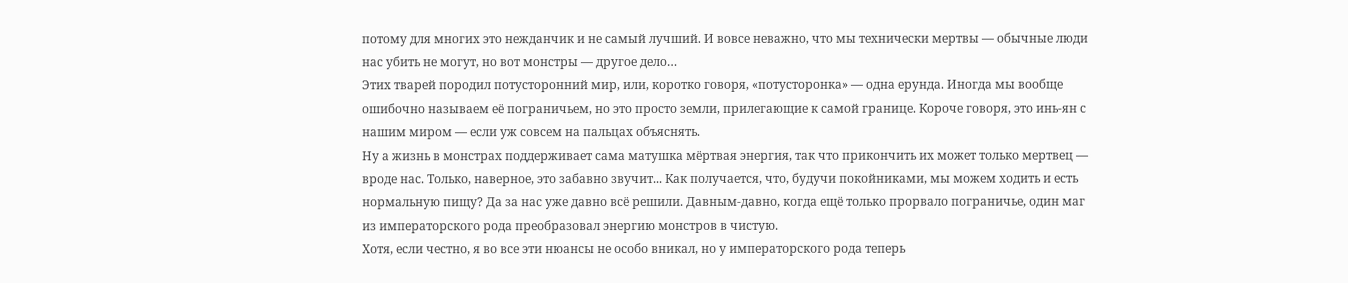потому для многих это нежданчик и не самый лучший. И вовсе неважно, что мы технически мертвы — обычные люди нас убить не могут, но вот монстры — другое дело…
Этих тварей породил потусторонний мир, или, коротко говоря, «потусторонка» — одна ерунда. Иногда мы вообще ошибочно называем её пограничьем, но это просто земли, прилегающие к самой границе. Короче говоря, это инь-ян с нашим миром — если уж совсем на пальцах объяснять.
Ну а жизнь в монстрах поддерживает сама матушка мёртвая энергия, так что прикончить их может только мертвец — вроде нас. Только, наверное, это забавно звучит... Как получается, что, будучи покойниками, мы можем ходить и есть нормальную пищу? Да за нас уже давно всё решили. Давным-давно, когда ещё только прорвало пограничье, один маг из императорского рода преобразовал энергию монстров в чистую.
Хотя, если честно, я во все эти нюансы не особо вникал, но у императорского рода теперь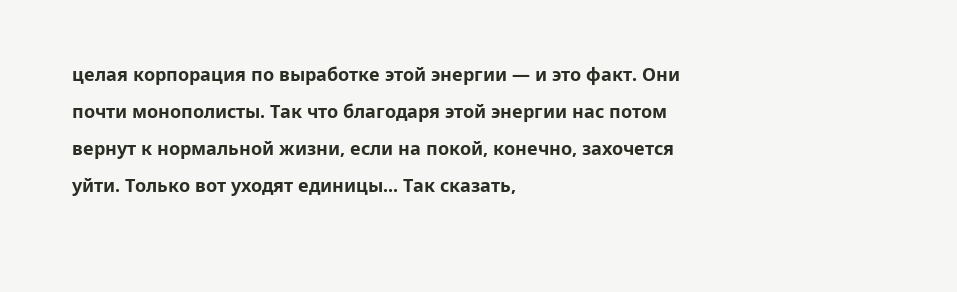целая корпорация по выработке этой энергии — и это факт. Они почти монополисты. Так что благодаря этой энергии нас потом вернут к нормальной жизни, если на покой, конечно, захочется уйти. Только вот уходят единицы... Так сказать,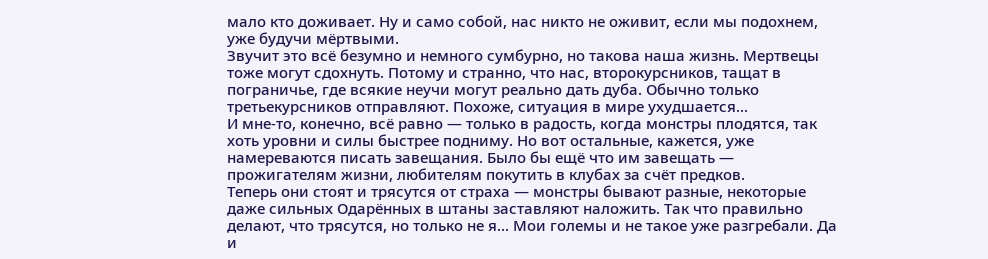мало кто доживает. Ну и само собой, нас никто не оживит, если мы подохнем, уже будучи мёртвыми.
Звучит это всё безумно и немного сумбурно, но такова наша жизнь. Мертвецы тоже могут сдохнуть. Потому и странно, что нас, второкурсников, тащат в пограничье, где всякие неучи могут реально дать дуба. Обычно только третьекурсников отправляют. Похоже, ситуация в мире ухудшается...
И мне-то, конечно, всё равно — только в радость, когда монстры плодятся, так хоть уровни и силы быстрее подниму. Но вот остальные, кажется, уже намереваются писать завещания. Было бы ещё что им завещать — прожигателям жизни, любителям покутить в клубах за счёт предков.
Теперь они стоят и трясутся от страха — монстры бывают разные, некоторые даже сильных Одарённых в штаны заставляют наложить. Так что правильно делают, что трясутся, но только не я... Мои големы и не такое уже разгребали. Да и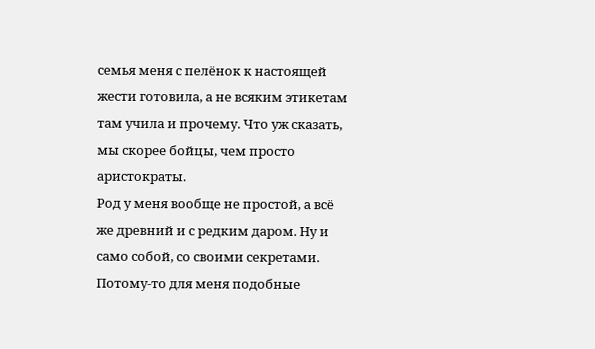семья меня с пелёнок к настоящей жести готовила, а не всяким этикетам там учила и прочему. Что уж сказать, мы скорее бойцы, чем просто аристократы.
Род у меня вообще не простой, а всё же древний и с редким даром. Ну и само собой, со своими секретами. Потому-то для меня подобные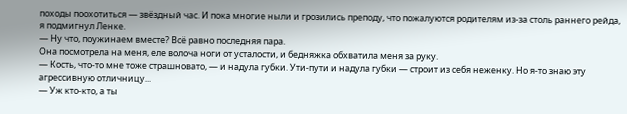походы поохотиться — звёздный час. И пока многие ныли и грозились преподу, что пожалуются родителям из-за столь раннего рейда, я подмигнул Ленке.
— Ну что, поужинаем вместе? Всё равно последняя пара.
Она посмотрела на меня, еле волоча ноги от усталости, и бедняжка обхватила меня за руку.
— Кость, что-то мне тоже страшновато, — и надула губки. Ути-пути и надула губки — строит из себя неженку. Но я-то знаю эту агрессивную отличницу...
— Уж кто-кто, а ты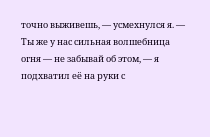точно выживешь, — усмехнулся я. — Ты же у нас сильная волшебница огня — не забывай об этом, — я подхватил её на руки с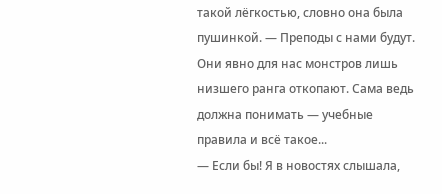такой лёгкостью, словно она была пушинкой. — Преподы с нами будут. Они явно для нас монстров лишь низшего ранга откопают. Сама ведь должна понимать — учебные правила и всё такое...
— Если бы! Я в новостях слышала,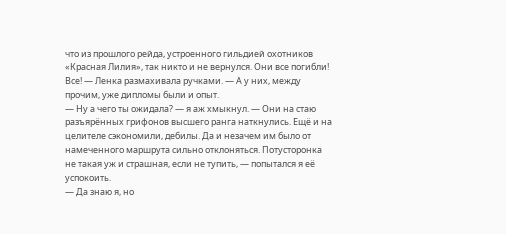что из прошлого рейда, устроенного гильдией охотников «Красная Лилия», так никто и не вернулся. Они все погибли! Все! — Ленка размахивала ручками. — А у них, между прочим, уже дипломы были и опыт.
— Ну а чего ты ожидала? — я аж хмыкнул. — Они на стаю разъярённых грифонов высшего ранга наткнулись. Ещё и на целителе сэкономили, дебилы. Да и незачем им было от намеченного маршрута сильно отклоняться. Потусторонка не такая уж и страшная, если не тупить, — попытался я её успокоить.
— Да знаю я, но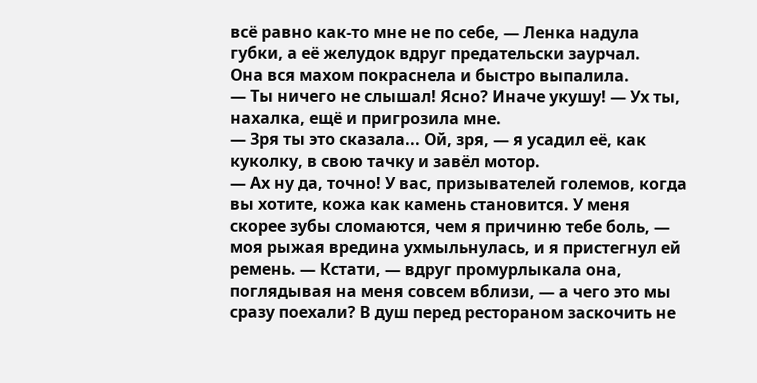всё равно как-то мне не по себе, — Ленка надула губки, а её желудок вдруг предательски заурчал.
Она вся махом покраснела и быстро выпалила.
— Ты ничего не слышал! Ясно? Иначе укушу! — Ух ты, нахалка, ещё и пригрозила мне.
— Зря ты это сказала... Ой, зря, — я усадил её, как куколку, в свою тачку и завёл мотор.
— Ах ну да, точно! У вас, призывателей големов, когда вы хотите, кожа как камень становится. У меня скорее зубы сломаются, чем я причиню тебе боль, — моя рыжая вредина ухмыльнулась, и я пристегнул ей ремень. — Кстати, — вдруг промурлыкала она, поглядывая на меня совсем вблизи, — а чего это мы сразу поехали? В душ перед рестораном заскочить не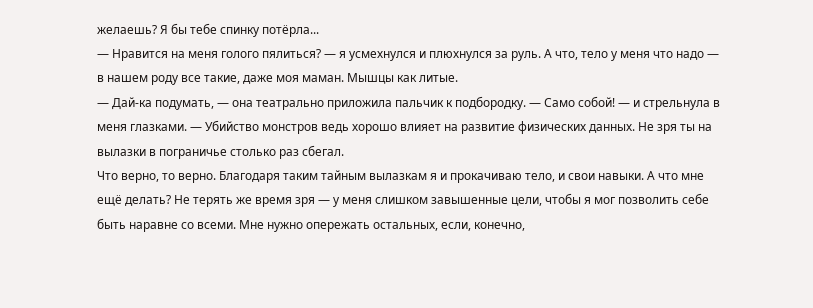желаешь? Я бы тебе спинку потёрла...
— Нравится на меня голого пялиться? — я усмехнулся и плюхнулся за руль. А что, тело у меня что надо — в нашем роду все такие, даже моя маман. Мышцы как литые.
— Дай-ка подумать, — она театрально приложила пальчик к подбородку. — Само собой! — и стрельнула в меня глазками. — Убийство монстров ведь хорошо влияет на развитие физических данных. Не зря ты на вылазки в пограничье столько раз сбегал.
Что верно, то верно. Благодаря таким тайным вылазкам я и прокачиваю тело, и свои навыки. А что мне ещё делать? Не терять же время зря — у меня слишком завышенные цели, чтобы я мог позволить себе быть наравне со всеми. Мне нужно опережать остальных, если, конечно,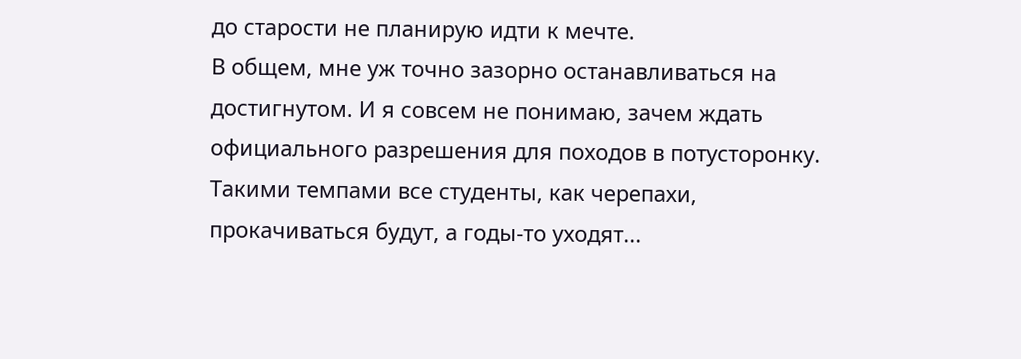до старости не планирую идти к мечте.
В общем, мне уж точно зазорно останавливаться на достигнутом. И я совсем не понимаю, зачем ждать официального разрешения для походов в потусторонку. Такими темпами все студенты, как черепахи, прокачиваться будут, а годы-то уходят...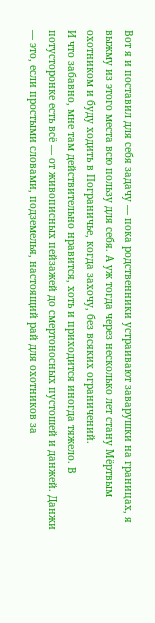Вот я и поставил для себя задачу — пока родственники устраивают заварушки на границах, я выжму из этого места всю пользу для себя. А уж тогда через несколько лет стану Мёртвым охотником и буду ходить в Пограничье, когда захочу, без всяких ограничений.
И что забавно, мне там действительно нравится, хоть и приходится иногда тяжело. В потусторонке есть всё — от живописных пейзажей до смертоносных пустошей и данжей. Данжи — это, если простыми словами, подземелья, настоящий рай для охотников за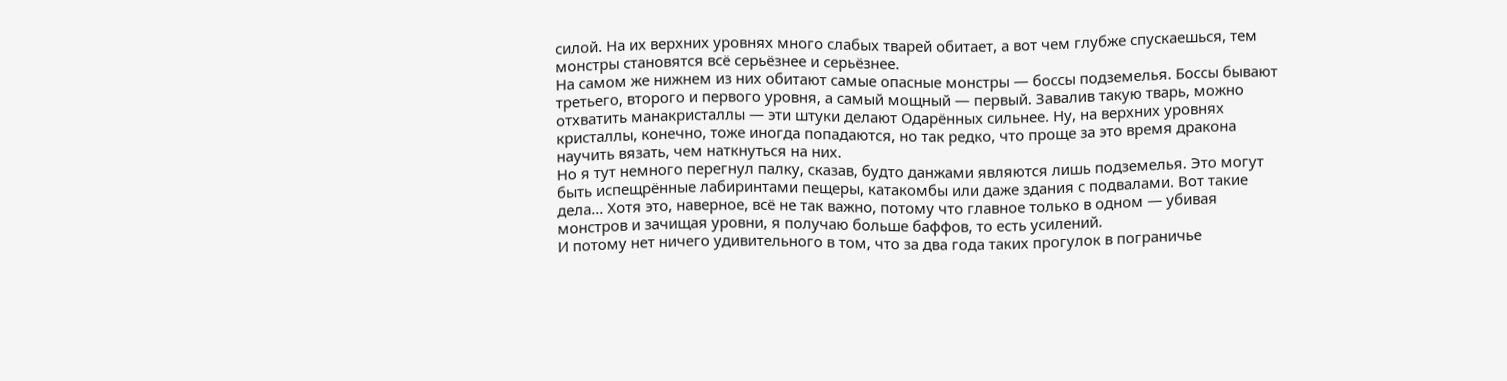силой. На их верхних уровнях много слабых тварей обитает, а вот чем глубже спускаешься, тем монстры становятся всё серьёзнее и серьёзнее.
На самом же нижнем из них обитают самые опасные монстры — боссы подземелья. Боссы бывают третьего, второго и первого уровня, а самый мощный — первый. Завалив такую тварь, можно отхватить манакристаллы — эти штуки делают Одарённых сильнее. Ну, на верхних уровнях кристаллы, конечно, тоже иногда попадаются, но так редко, что проще за это время дракона научить вязать, чем наткнуться на них.
Но я тут немного перегнул палку, сказав, будто данжами являются лишь подземелья. Это могут быть испещрённые лабиринтами пещеры, катакомбы или даже здания с подвалами. Вот такие дела... Хотя это, наверное, всё не так важно, потому что главное только в одном — убивая монстров и зачищая уровни, я получаю больше баффов, то есть усилений.
И потому нет ничего удивительного в том, что за два года таких прогулок в пограничье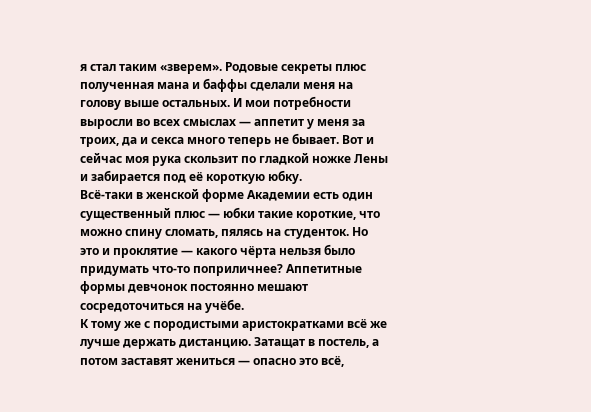я стал таким «зверем». Родовые секреты плюс полученная мана и баффы сделали меня на голову выше остальных. И мои потребности выросли во всех смыслах — аппетит у меня за троих, да и секса много теперь не бывает. Вот и сейчас моя рука скользит по гладкой ножке Лены и забирается под её короткую юбку.
Всё-таки в женской форме Академии есть один существенный плюс — юбки такие короткие, что можно спину сломать, пялясь на студенток. Но это и проклятие — какого чёрта нельзя было придумать что-то поприличнее? Аппетитные формы девчонок постоянно мешают сосредоточиться на учёбе.
К тому же с породистыми аристократками всё же лучше держать дистанцию. Затащат в постель, а потом заставят жениться — опасно это всё,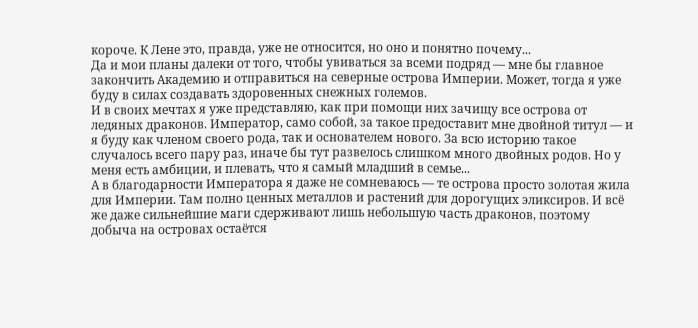короче. К Лене это, правда, уже не относится, но оно и понятно почему...
Да и мои планы далеки от того, чтобы увиваться за всеми подряд — мне бы главное закончить Академию и отправиться на северные острова Империи. Может, тогда я уже буду в силах создавать здоровенных снежных големов.
И в своих мечтах я уже представляю, как при помощи них зачищу все острова от ледяных драконов. Император, само собой, за такое предоставит мне двойной титул — и я буду как членом своего рода, так и основателем нового. За всю историю такое случалось всего пару раз, иначе бы тут развелось слишком много двойных родов. Но у меня есть амбиции, и плевать, что я самый младший в семье...
А в благодарности Императора я даже не сомневаюсь — те острова просто золотая жила для Империи. Там полно ценных металлов и растений для дорогущих эликсиров. И всё же даже сильнейшие маги сдерживают лишь небольшую часть драконов, поэтому добыча на островах остаётся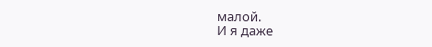малой.
И я даже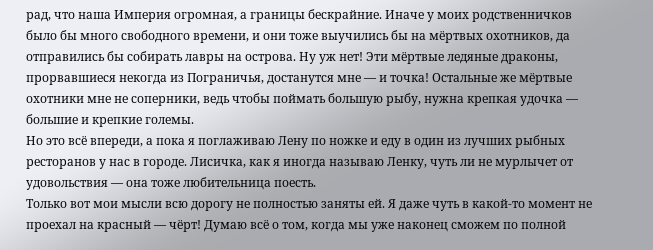рад, что наша Империя огромная, а границы бескрайние. Иначе у моих родственничков было бы много свободного времени, и они тоже выучились бы на мёртвых охотников, да отправились бы собирать лавры на острова. Ну уж нет! Эти мёртвые ледяные драконы, прорвавшиеся некогда из Пограничья, достанутся мне — и точка! Остальные же мёртвые охотники мне не соперники, ведь чтобы поймать большую рыбу, нужна крепкая удочка — большие и крепкие големы.
Но это всё впереди, а пока я поглаживаю Лену по ножке и еду в один из лучших рыбных ресторанов у нас в городе. Лисичка, как я иногда называю Ленку, чуть ли не мурлычет от удовольствия — она тоже любительница поесть.
Только вот мои мысли всю дорогу не полностью заняты ей. Я даже чуть в какой-то момент не проехал на красный — чёрт! Думаю всё о том, когда мы уже наконец сможем по полной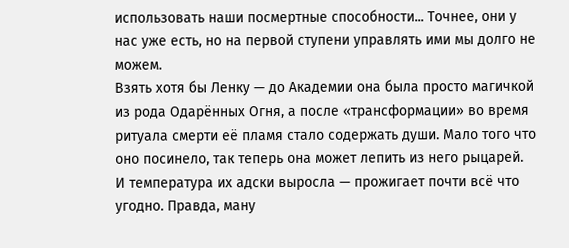использовать наши посмертные способности... Точнее, они у нас уже есть, но на первой ступени управлять ими мы долго не можем.
Взять хотя бы Ленку — до Академии она была просто магичкой из рода Одарённых Огня, а после «трансформации» во время ритуала смерти её пламя стало содержать души. Мало того что оно посинело, так теперь она может лепить из него рыцарей. И температура их адски выросла — прожигает почти всё что угодно. Правда, ману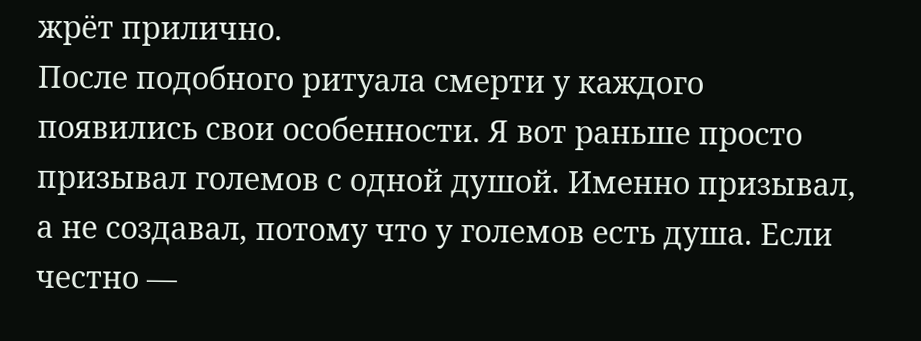жрёт прилично.
После подобного ритуала смерти у каждого появились свои особенности. Я вот раньше просто призывал големов с одной душой. Именно призывал, а не создавал, потому что у големов есть душа. Если честно —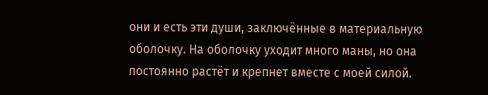они и есть эти души, заключённые в материальную оболочку. На оболочку уходит много маны, но она постоянно растёт и крепнет вместе с моей силой.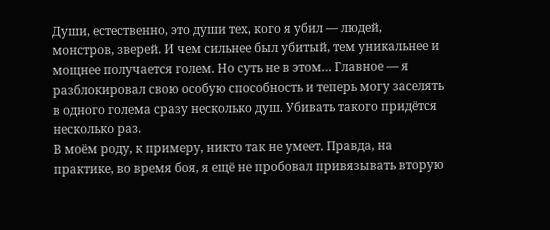Души, естественно, это души тех, кого я убил — людей, монстров, зверей. И чем сильнее был убитый, тем уникальнее и мощнее получается голем. Но суть не в этом… Главное — я разблокировал свою особую способность и теперь могу заселять в одного голема сразу несколько душ. Убивать такого придётся несколько раз.
В моём роду, к примеру, никто так не умеет. Правда, на практике, во время боя, я ещё не пробовал привязывать вторую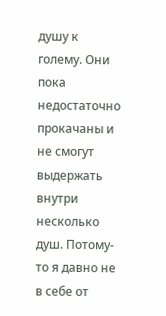душу к голему. Они пока недостаточно прокачаны и не смогут выдержать внутри несколько душ. Потому-то я давно не в себе от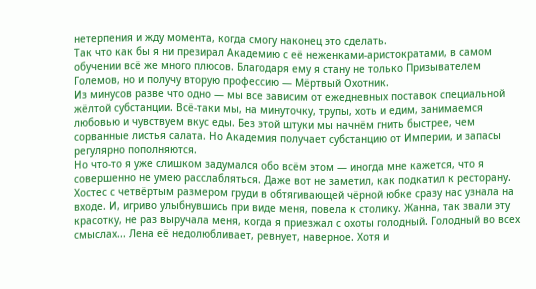нетерпения и жду момента, когда смогу наконец это сделать.
Так что как бы я ни презирал Академию с её неженками-аристократами, в самом обучении всё же много плюсов. Благодаря ему я стану не только Призывателем Големов, но и получу вторую профессию — Мёртвый Охотник.
Из минусов разве что одно — мы все зависим от ежедневных поставок специальной жёлтой субстанции. Всё-таки мы, на минуточку, трупы, хоть и едим, занимаемся любовью и чувствуем вкус еды. Без этой штуки мы начнём гнить быстрее, чем сорванные листья салата. Но Академия получает субстанцию от Империи, и запасы регулярно пополняются.
Но что-то я уже слишком задумался обо всём этом — иногда мне кажется, что я совершенно не умею расслабляться. Даже вот не заметил, как подкатил к ресторану.
Хостес с четвёртым размером груди в обтягивающей чёрной юбке сразу нас узнала на входе. И, игриво улыбнувшись при виде меня, повела к столику. Жанна, так звали эту красотку, не раз выручала меня, когда я приезжал с охоты голодный. Голодный во всех смыслах... Лена её недолюбливает, ревнует, наверное. Хотя и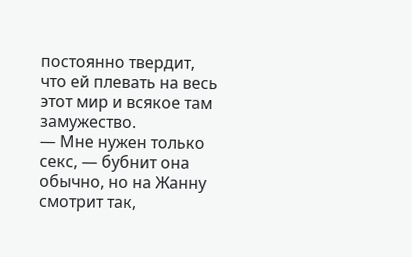постоянно твердит, что ей плевать на весь этот мир и всякое там замужество.
— Мне нужен только секс, — бубнит она обычно, но на Жанну смотрит так,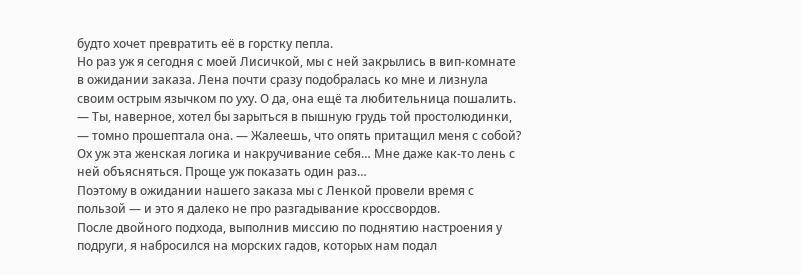будто хочет превратить её в горстку пепла.
Но раз уж я сегодня с моей Лисичкой, мы с ней закрылись в вип-комнате в ожидании заказа. Лена почти сразу подобралась ко мне и лизнула своим острым язычком по уху. О да, она ещё та любительница пошалить.
— Ты, наверное, хотел бы зарыться в пышную грудь той простолюдинки, — томно прошептала она. — Жалеешь, что опять притащил меня с собой?
Ох уж эта женская логика и накручивание себя… Мне даже как-то лень с ней объясняться. Проще уж показать один раз…
Поэтому в ожидании нашего заказа мы с Ленкой провели время с пользой — и это я далеко не про разгадывание кроссвордов.
После двойного подхода, выполнив миссию по поднятию настроения у подруги, я набросился на морских гадов, которых нам подал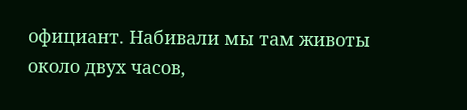официант. Набивали мы там животы около двух часов,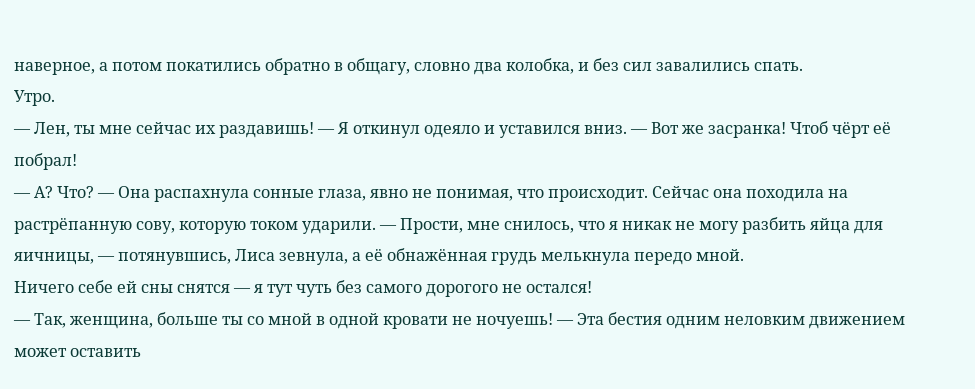наверное, а потом покатились обратно в общагу, словно два колобка, и без сил завалились спать.
Утро.
— Лен, ты мне сейчас их раздавишь! — Я откинул одеяло и уставился вниз. — Вот же засранка! Чтоб чёрт её побрал!
— А? Что? — Она распахнула сонные глаза, явно не понимая, что происходит. Сейчас она походила на растрёпанную сову, которую током ударили. — Прости, мне снилось, что я никак не могу разбить яйца для яичницы, — потянувшись, Лиса зевнула, а её обнажённая грудь мелькнула передо мной.
Ничего себе ей сны снятся — я тут чуть без самого дорогого не остался!
— Так, женщина, больше ты со мной в одной кровати не ночуешь! — Эта бестия одним неловким движением может оставить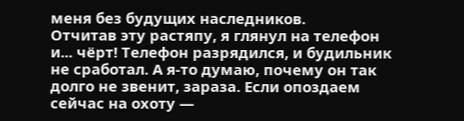меня без будущих наследников.
Отчитав эту растяпу, я глянул на телефон и... чёрт! Телефон разрядился, и будильник не сработал. А я-то думаю, почему он так долго не звенит, зараза. Если опоздаем сейчас на охоту —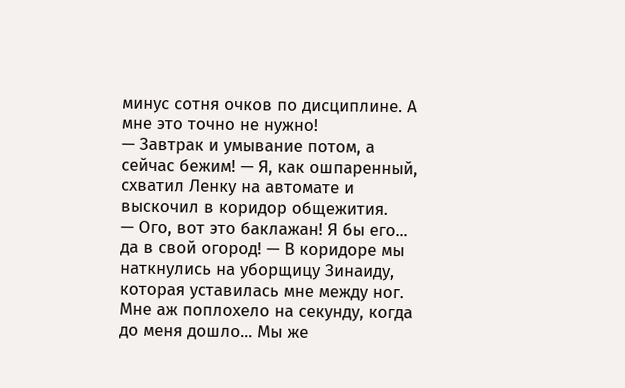минус сотня очков по дисциплине. А мне это точно не нужно!
— Завтрак и умывание потом, а сейчас бежим! — Я, как ошпаренный, схватил Ленку на автомате и выскочил в коридор общежития.
— Ого, вот это баклажан! Я бы его... да в свой огород! — В коридоре мы наткнулись на уборщицу Зинаиду, которая уставилась мне между ног.
Мне аж поплохело на секунду, когда до меня дошло... Мы же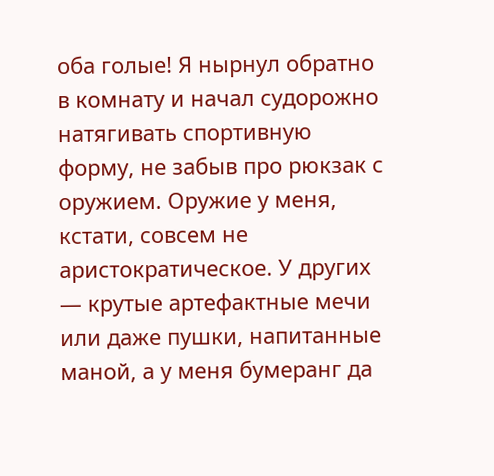оба голые! Я нырнул обратно в комнату и начал судорожно натягивать спортивную форму, не забыв про рюкзак с оружием. Оружие у меня, кстати, совсем не аристократическое. У других — крутые артефактные мечи или даже пушки, напитанные маной, а у меня бумеранг да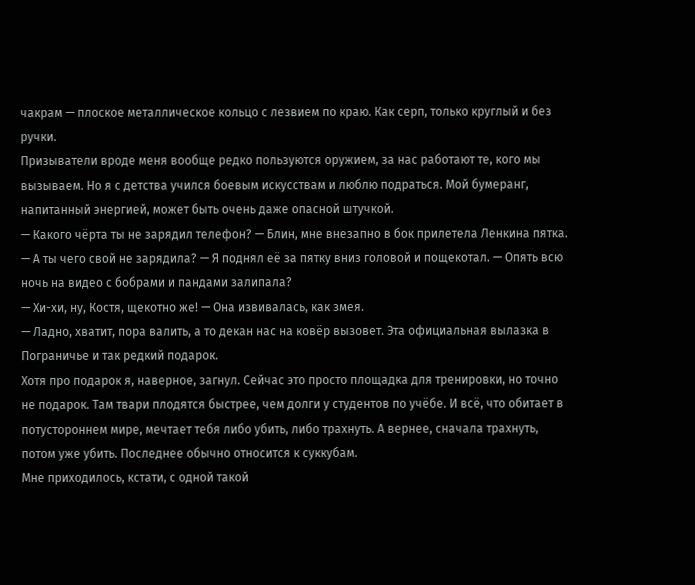чакрам — плоское металлическое кольцо с лезвием по краю. Как серп, только круглый и без ручки.
Призыватели вроде меня вообще редко пользуются оружием, за нас работают те, кого мы вызываем. Но я с детства учился боевым искусствам и люблю подраться. Мой бумеранг, напитанный энергией, может быть очень даже опасной штучкой.
— Какого чёрта ты не зарядил телефон? — Блин, мне внезапно в бок прилетела Ленкина пятка.
— А ты чего свой не зарядила? — Я поднял её за пятку вниз головой и пощекотал. — Опять всю ночь на видео с бобрами и пандами залипала?
— Хи-хи, ну, Костя, щекотно же! — Она извивалась, как змея.
— Ладно, хватит, пора валить, а то декан нас на ковёр вызовет. Эта официальная вылазка в Пограничье и так редкий подарок.
Хотя про подарок я, наверное, загнул. Сейчас это просто площадка для тренировки, но точно не подарок. Там твари плодятся быстрее, чем долги у студентов по учёбе. И всё, что обитает в потустороннем мире, мечтает тебя либо убить, либо трахнуть. А вернее, сначала трахнуть, потом уже убить. Последнее обычно относится к суккубам.
Мне приходилось, кстати, с одной такой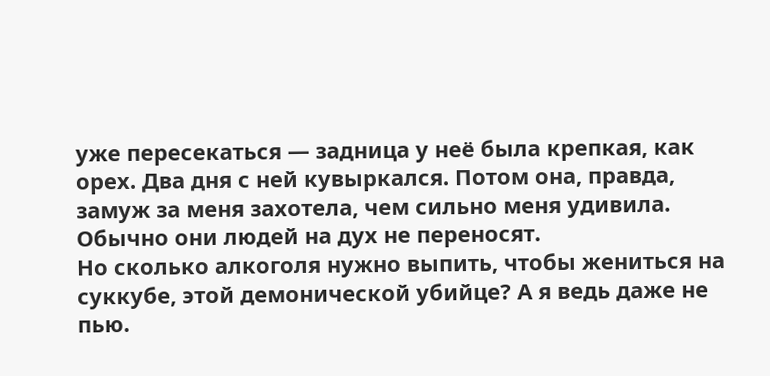уже пересекаться — задница у неё была крепкая, как орех. Два дня с ней кувыркался. Потом она, правда, замуж за меня захотела, чем сильно меня удивила. Обычно они людей на дух не переносят.
Но сколько алкоголя нужно выпить, чтобы жениться на суккубе, этой демонической убийце? А я ведь даже не пью.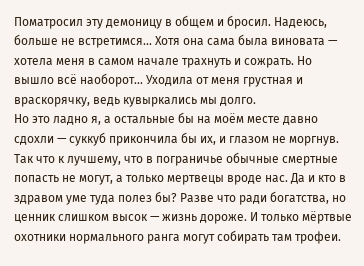Поматросил эту демоницу в общем и бросил. Надеюсь, больше не встретимся... Хотя она сама была виновата — хотела меня в самом начале трахнуть и сожрать. Но вышло всё наоборот... Уходила от меня грустная и враскорячку, ведь кувыркались мы долго.
Но это ладно я, а остальные бы на моём месте давно сдохли — суккуб прикончила бы их, и глазом не моргнув. Так что к лучшему, что в пограничье обычные смертные попасть не могут, а только мертвецы вроде нас. Да и кто в здравом уме туда полез бы? Разве что ради богатства, но ценник слишком высок — жизнь дороже. И только мёртвые охотники нормального ранга могут собирать там трофеи.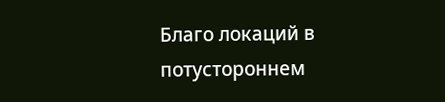Благо локаций в потустороннем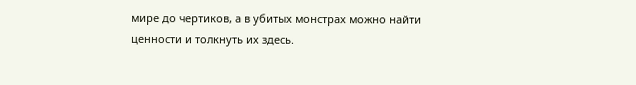мире до чертиков, а в убитых монстрах можно найти ценности и толкнуть их здесь.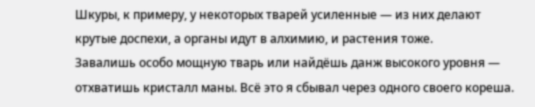Шкуры, к примеру, у некоторых тварей усиленные — из них делают крутые доспехи, а органы идут в алхимию, и растения тоже.
Завалишь особо мощную тварь или найдёшь данж высокого уровня — отхватишь кристалл маны. Всё это я сбывал через одного своего кореша.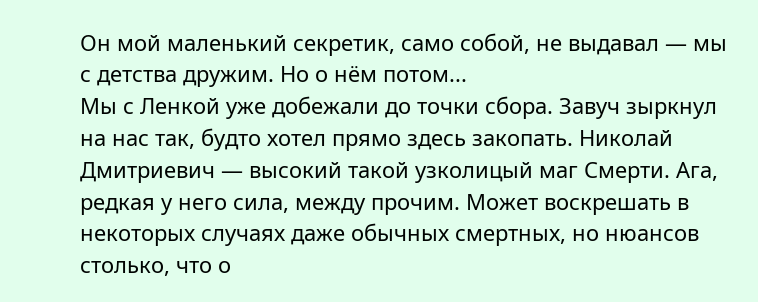Он мой маленький секретик, само собой, не выдавал — мы с детства дружим. Но о нём потом...
Мы с Ленкой уже добежали до точки сбора. Завуч зыркнул на нас так, будто хотел прямо здесь закопать. Николай Дмитриевич — высокий такой узколицый маг Смерти. Ага, редкая у него сила, между прочим. Может воскрешать в некоторых случаях даже обычных смертных, но нюансов столько, что о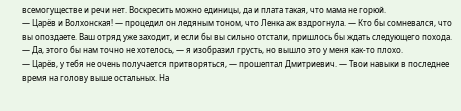всемогуществе и речи нет. Воскресить можно единицы, да и плата такая, что мама не горюй.
— Царёв и Волхонская! — процедил он ледяным тоном, что Ленка аж вздрогнула. — Кто бы сомневался, что вы опоздаете. Ваш отряд уже заходит, и если бы вы сильно отстали, пришлось бы ждать следующего похода.
— Да, этого бы нам точно не хотелось, — я изобразил грусть, но вышло это у меня как-то плохо.
— Царёв, у тебя не очень получается притворяться, — прошептал Дмитриевич. — Твои навыки в последнее время на голову выше остальных. На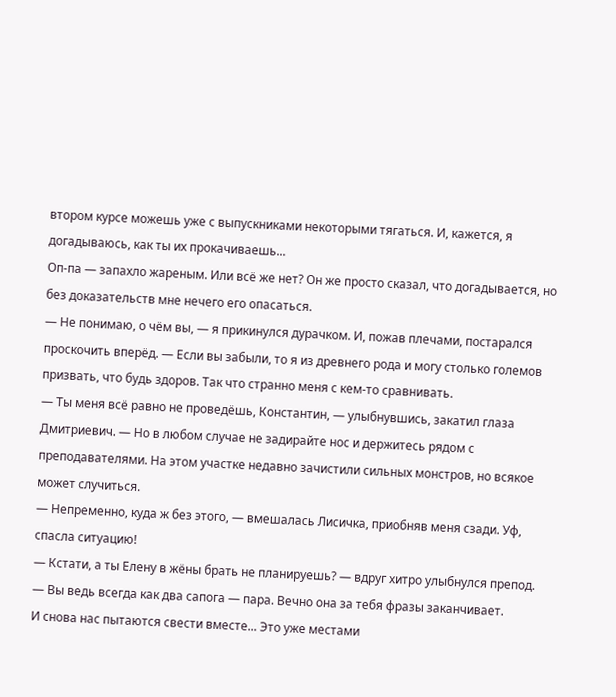втором курсе можешь уже с выпускниками некоторыми тягаться. И, кажется, я догадываюсь, как ты их прокачиваешь...
Оп-па — запахло жареным. Или всё же нет? Он же просто сказал, что догадывается, но без доказательств мне нечего его опасаться.
— Не понимаю, о чём вы, — я прикинулся дурачком. И, пожав плечами, постарался проскочить вперёд. — Если вы забыли, то я из древнего рода и могу столько големов призвать, что будь здоров. Так что странно меня с кем-то сравнивать.
— Ты меня всё равно не проведёшь, Константин, — улыбнувшись, закатил глаза Дмитриевич. — Но в любом случае не задирайте нос и держитесь рядом с преподавателями. На этом участке недавно зачистили сильных монстров, но всякое может случиться.
— Непременно, куда ж без этого, — вмешалась Лисичка, приобняв меня сзади. Уф, спасла ситуацию!
— Кстати, а ты Елену в жёны брать не планируешь? — вдруг хитро улыбнулся препод. — Вы ведь всегда как два сапога — пара. Вечно она за тебя фразы заканчивает.
И снова нас пытаются свести вместе... Это уже местами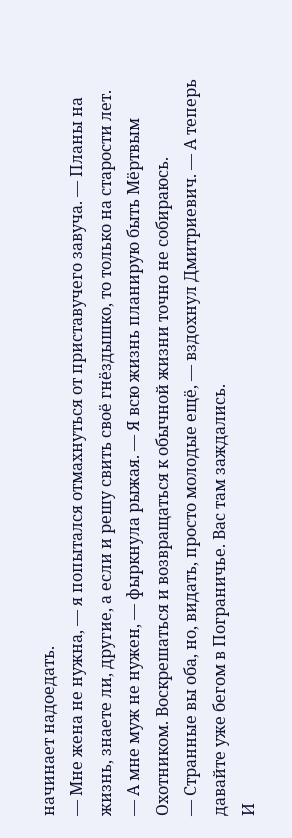начинает надоедать.
— Мне жена не нужна, — я попытался отмахнуться от приставучего завуча. — Планы на жизнь, знаете ли, другие, а если и решу свить своё гнёздышко, то только на старости лет.
— А мне муж не нужен, — фыркнула рыжая. — Я всю жизнь планирую быть Мёртвым Охотником. Воскрешаться и возвращаться к обычной жизни точно не собираюсь.
— Странные вы оба, но, видать, просто молодые ещё, — вздохнул Дмитриевич. — А теперь давайте уже бегом в Пограничье. Вас там заждались.
И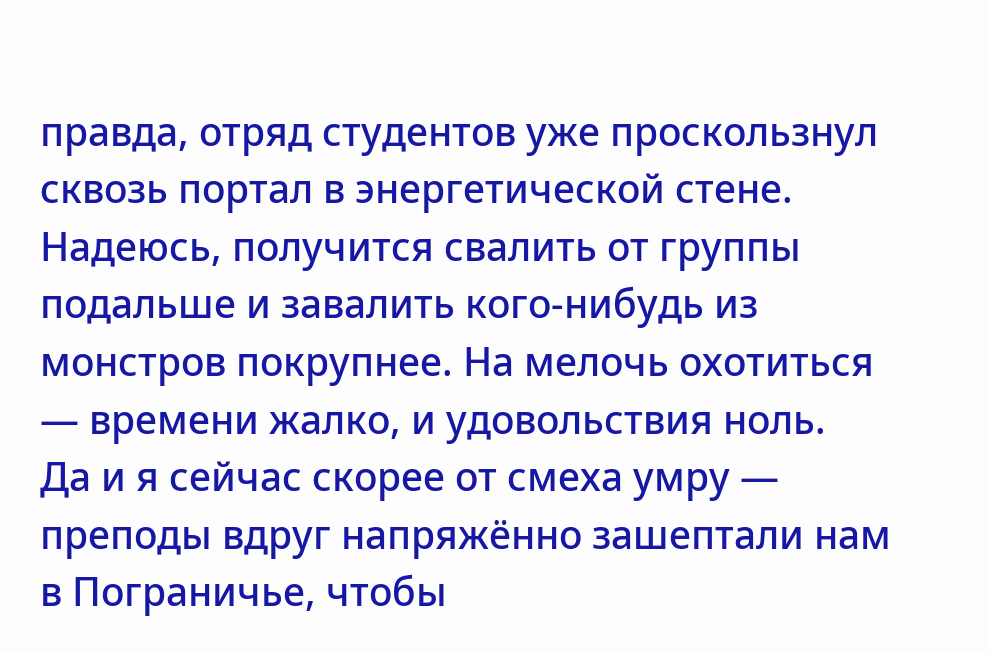правда, отряд студентов уже проскользнул сквозь портал в энергетической стене. Надеюсь, получится свалить от группы подальше и завалить кого-нибудь из монстров покрупнее. На мелочь охотиться — времени жалко, и удовольствия ноль.
Да и я сейчас скорее от смеха умру — преподы вдруг напряжённо зашептали нам в Пограничье, чтобы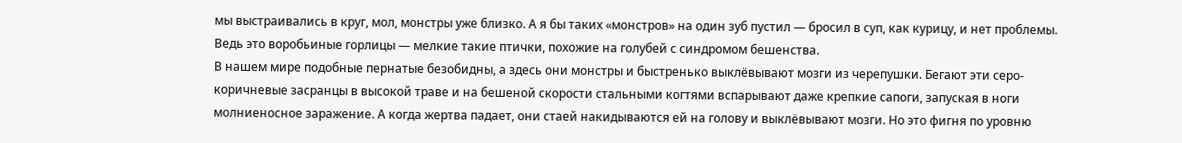мы выстраивались в круг, мол, монстры уже близко. А я бы таких «монстров» на один зуб пустил — бросил в суп, как курицу, и нет проблемы. Ведь это воробьиные горлицы — мелкие такие птички, похожие на голубей с синдромом бешенства.
В нашем мире подобные пернатые безобидны, а здесь они монстры и быстренько выклёвывают мозги из черепушки. Бегают эти серо-коричневые засранцы в высокой траве и на бешеной скорости стальными когтями вспарывают даже крепкие сапоги, запуская в ноги молниеносное заражение. А когда жертва падает, они стаей накидываются ей на голову и выклёвывают мозги. Но это фигня по уровню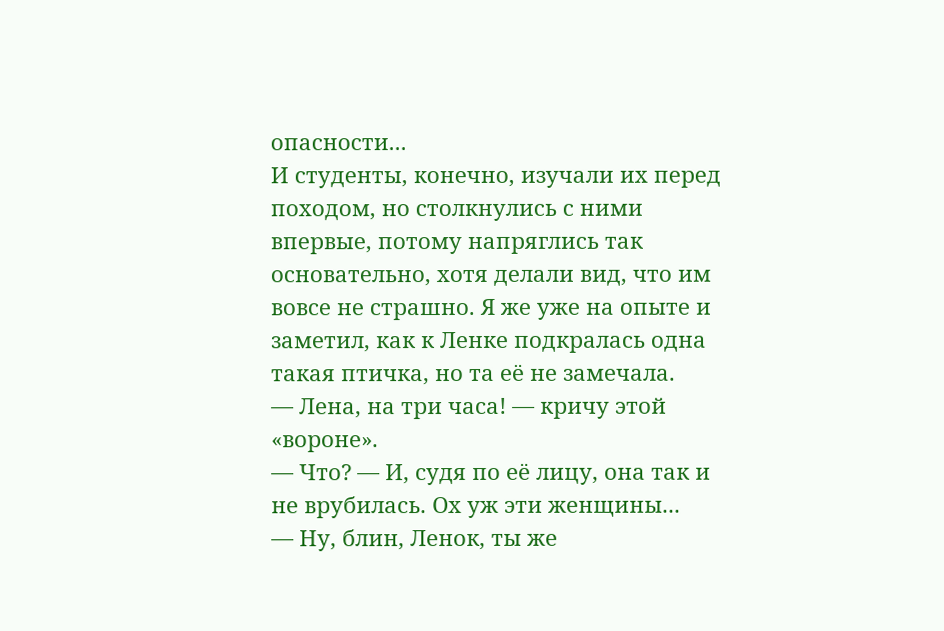опасности...
И студенты, конечно, изучали их перед походом, но столкнулись с ними впервые, потому напряглись так основательно, хотя делали вид, что им вовсе не страшно. Я же уже на опыте и заметил, как к Ленке подкралась одна такая птичка, но та её не замечала.
— Лена, на три часа! — кричу этой «вороне».
— Что? — И, судя по её лицу, она так и не врубилась. Ох уж эти женщины...
— Ну, блин, Ленок, ты же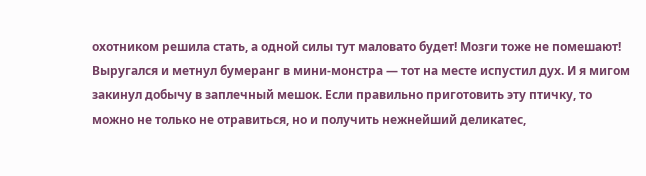охотником решила стать, а одной силы тут маловато будет! Мозги тоже не помешают!
Выругался и метнул бумеранг в мини-монстра — тот на месте испустил дух. И я мигом закинул добычу в заплечный мешок. Если правильно приготовить эту птичку, то можно не только не отравиться, но и получить нежнейший деликатес,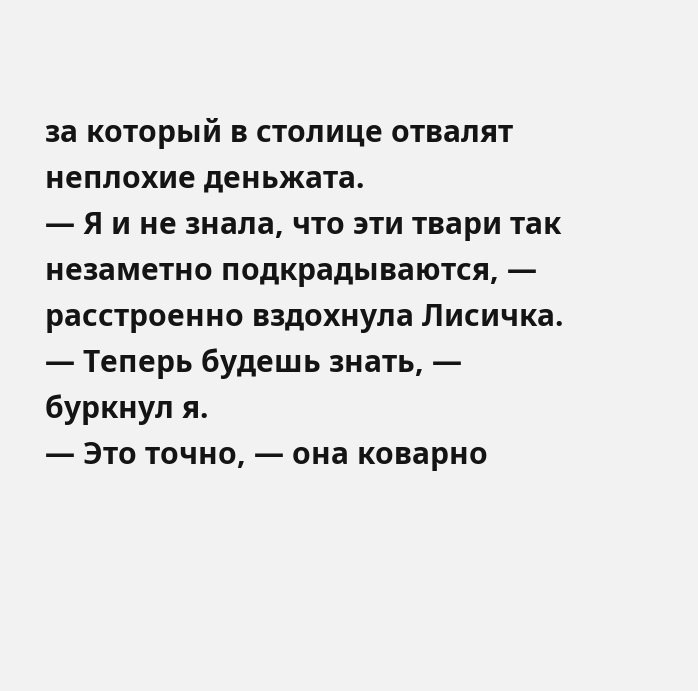за который в столице отвалят неплохие деньжата.
— Я и не знала, что эти твари так незаметно подкрадываются, — расстроенно вздохнула Лисичка.
— Теперь будешь знать, — буркнул я.
— Это точно, — она коварно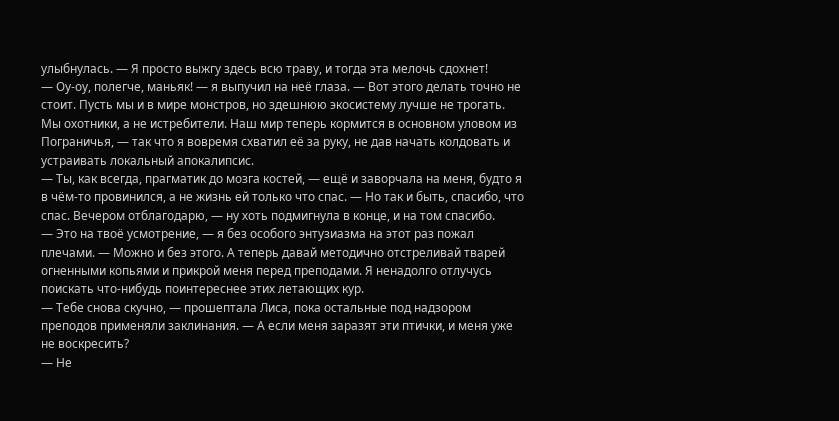улыбнулась. — Я просто выжгу здесь всю траву, и тогда эта мелочь сдохнет!
— Оу-оу, полегче, маньяк! — я выпучил на неё глаза. — Вот этого делать точно не стоит. Пусть мы и в мире монстров, но здешнюю экосистему лучше не трогать. Мы охотники, а не истребители. Наш мир теперь кормится в основном уловом из Пограничья, — так что я вовремя схватил её за руку, не дав начать колдовать и устраивать локальный апокалипсис.
— Ты, как всегда, прагматик до мозга костей, — ещё и заворчала на меня, будто я в чём-то провинился, а не жизнь ей только что спас. — Но так и быть, спасибо, что спас. Вечером отблагодарю, — ну хоть подмигнула в конце, и на том спасибо.
— Это на твоё усмотрение, — я без особого энтузиазма на этот раз пожал плечами. — Можно и без этого. А теперь давай методично отстреливай тварей огненными копьями и прикрой меня перед преподами. Я ненадолго отлучусь поискать что-нибудь поинтереснее этих летающих кур.
— Тебе снова скучно, — прошептала Лиса, пока остальные под надзором преподов применяли заклинания. — А если меня заразят эти птички, и меня уже не воскресить?
— Не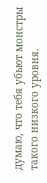думаю, что тебя убьют монстры такого низкого уровня.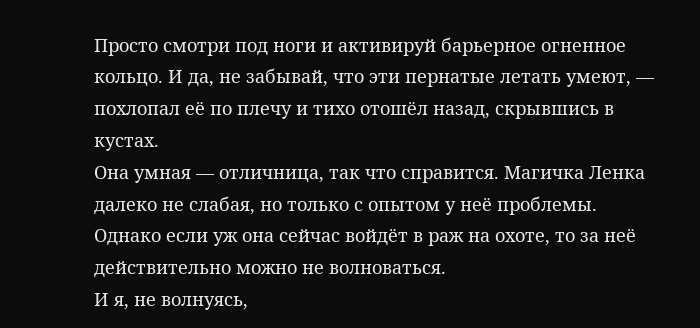Просто смотри под ноги и активируй барьерное огненное кольцо. И да, не забывай, что эти пернатые летать умеют, — похлопал её по плечу и тихо отошёл назад, скрывшись в кустах.
Она умная — отличница, так что справится. Магичка Ленка далеко не слабая, но только с опытом у неё проблемы. Однако если уж она сейчас войдёт в раж на охоте, то за неё действительно можно не волноваться.
И я, не волнуясь,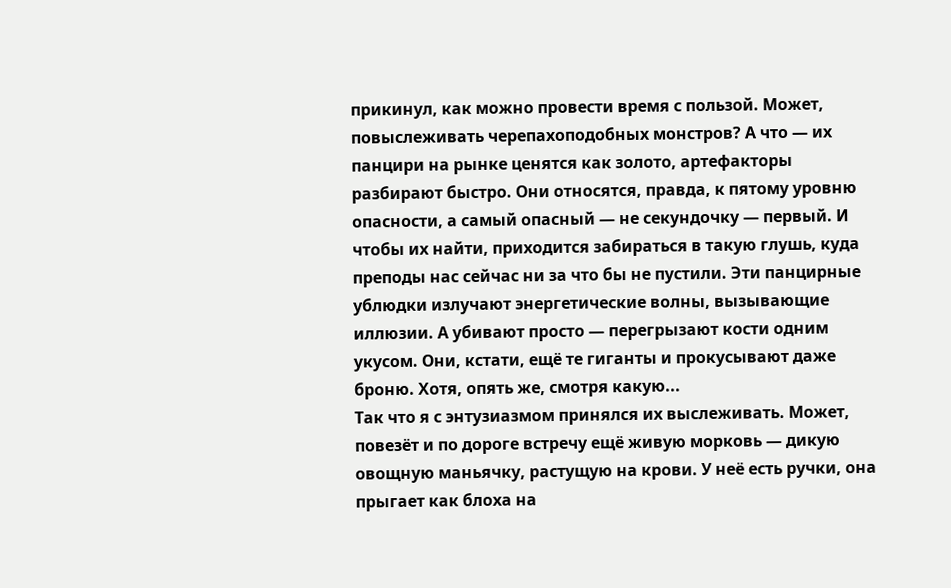прикинул, как можно провести время с пользой. Может, повыслеживать черепахоподобных монстров? А что — их панцири на рынке ценятся как золото, артефакторы разбирают быстро. Они относятся, правда, к пятому уровню опасности, а самый опасный — не секундочку — первый. И чтобы их найти, приходится забираться в такую глушь, куда преподы нас сейчас ни за что бы не пустили. Эти панцирные ублюдки излучают энергетические волны, вызывающие иллюзии. А убивают просто — перегрызают кости одним укусом. Они, кстати, ещё те гиганты и прокусывают даже броню. Хотя, опять же, смотря какую...
Так что я с энтузиазмом принялся их выслеживать. Может, повезёт и по дороге встречу ещё живую морковь — дикую овощную маньячку, растущую на крови. У неё есть ручки, она прыгает как блоха на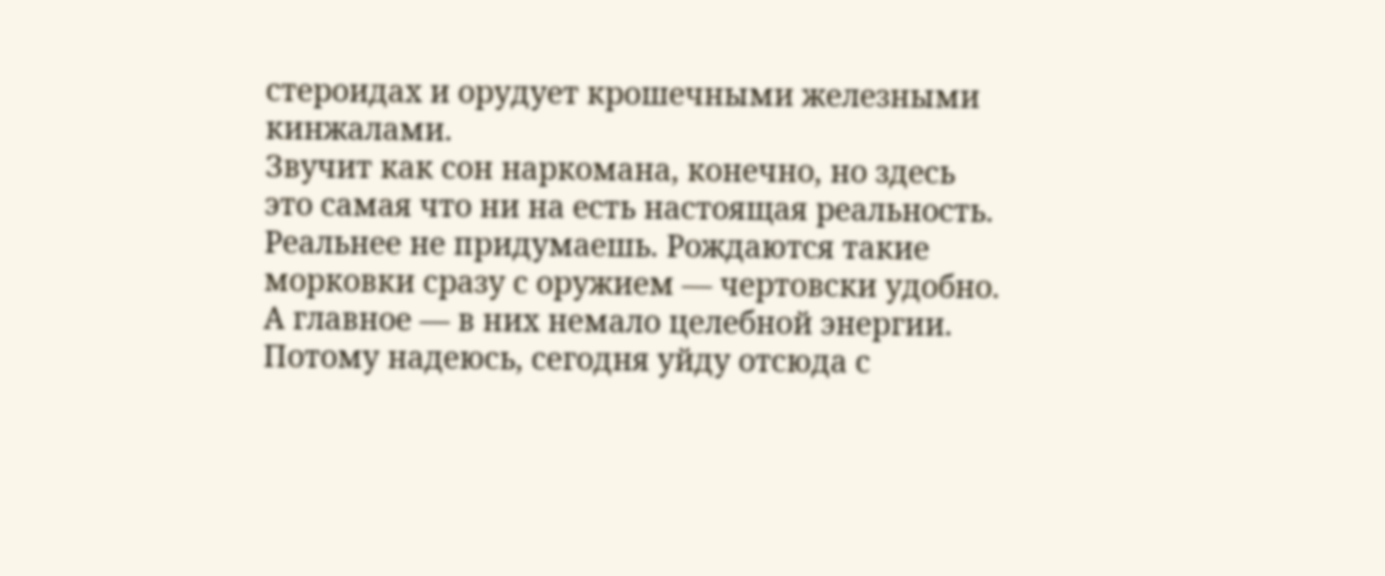стероидах и орудует крошечными железными кинжалами.
Звучит как сон наркомана, конечно, но здесь это самая что ни на есть настоящая реальность. Реальнее не придумаешь. Рождаются такие морковки сразу с оружием — чертовски удобно. А главное — в них немало целебной энергии. Потому надеюсь, сегодня уйду отсюда с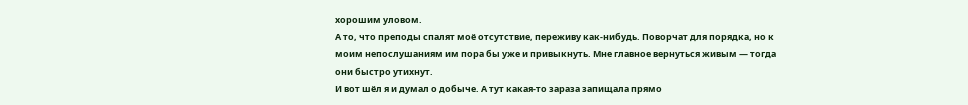хорошим уловом.
А то, что преподы спалят моё отсутствие, переживу как-нибудь. Поворчат для порядка, но к моим непослушаниям им пора бы уже и привыкнуть. Мне главное вернуться живым — тогда они быстро утихнут.
И вот шёл я и думал о добыче. А тут какая-то зараза запищала прямо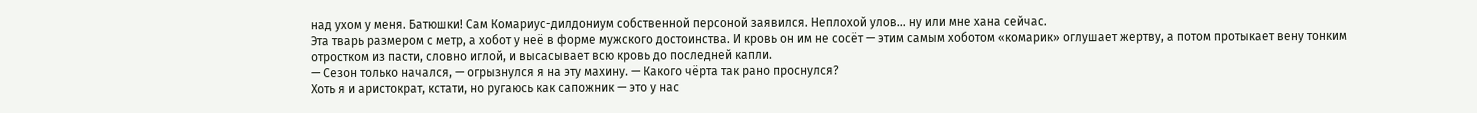над ухом у меня. Батюшки! Сам Комариус-дилдониум собственной персоной заявился. Неплохой улов... ну или мне хана сейчас.
Эта тварь размером с метр, а хобот у неё в форме мужского достоинства. И кровь он им не сосёт — этим самым хоботом «комарик» оглушает жертву, а потом протыкает вену тонким отростком из пасти, словно иглой, и высасывает всю кровь до последней капли.
— Сезон только начался, — огрызнулся я на эту махину. — Какого чёрта так рано проснулся?
Хоть я и аристократ, кстати, но ругаюсь как сапожник — это у нас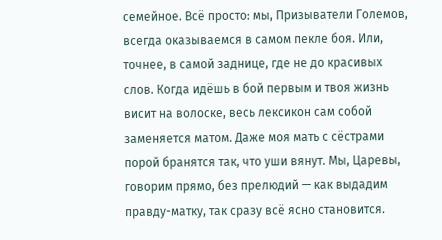семейное. Всё просто: мы, Призыватели Големов, всегда оказываемся в самом пекле боя. Или, точнее, в самой заднице, где не до красивых слов. Когда идёшь в бой первым и твоя жизнь висит на волоске, весь лексикон сам собой заменяется матом. Даже моя мать с сёстрами порой бранятся так, что уши вянут. Мы, Царевы, говорим прямо, без прелюдий — как выдадим правду-матку, так сразу всё ясно становится.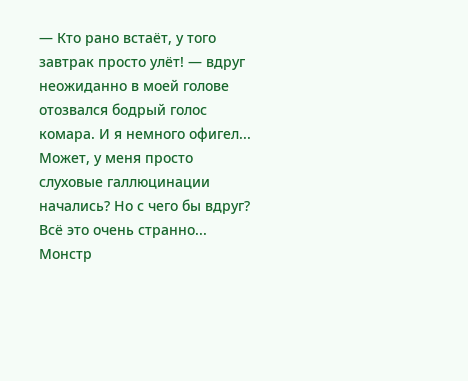— Кто рано встаёт, у того завтрак просто улёт! — вдруг неожиданно в моей голове отозвался бодрый голос комара. И я немного офигел... Может, у меня просто слуховые галлюцинации начались? Но с чего бы вдруг?
Всё это очень странно... Монстр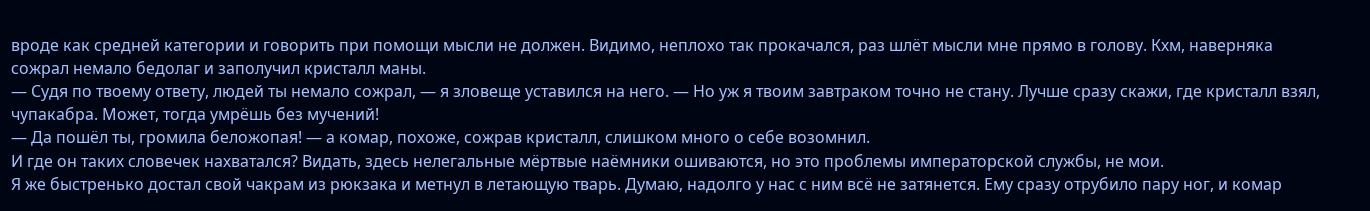вроде как средней категории и говорить при помощи мысли не должен. Видимо, неплохо так прокачался, раз шлёт мысли мне прямо в голову. Кхм, наверняка сожрал немало бедолаг и заполучил кристалл маны.
— Судя по твоему ответу, людей ты немало сожрал, — я зловеще уставился на него. — Но уж я твоим завтраком точно не стану. Лучше сразу скажи, где кристалл взял, чупакабра. Может, тогда умрёшь без мучений!
— Да пошёл ты, громила беложопая! — а комар, похоже, сожрав кристалл, слишком много о себе возомнил.
И где он таких словечек нахватался? Видать, здесь нелегальные мёртвые наёмники ошиваются, но это проблемы императорской службы, не мои.
Я же быстренько достал свой чакрам из рюкзака и метнул в летающую тварь. Думаю, надолго у нас с ним всё не затянется. Ему сразу отрубило пару ног, и комар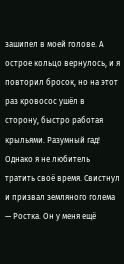зашипел в моей голове. А острое кольцо вернулось, и я повторил бросок, но на этот раз кровосос ушёл в сторону, быстро работая крыльями. Разумный гад!
Однако я не любитель тратить своё время. Свистнул и призвал земляного голема — Ростка. Он у меня ещё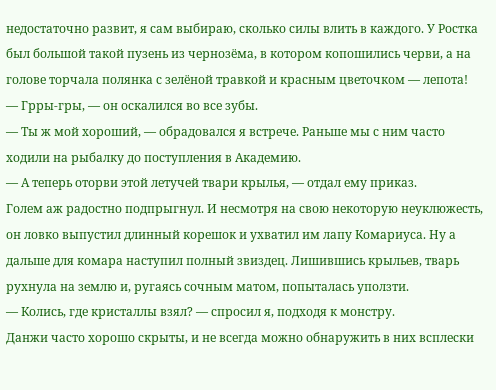недостаточно развит, я сам выбираю, сколько силы влить в каждого. У Ростка был большой такой пузень из чернозёма, в котором копошились черви, а на голове торчала полянка с зелёной травкой и красным цветочком — лепота!
— Грры-гры, — он оскалился во все зубы.
— Ты ж мой хороший, — обрадовался я встрече. Раньше мы с ним часто ходили на рыбалку до поступления в Академию.
— А теперь оторви этой летучей твари крылья, — отдал ему приказ.
Голем аж радостно подпрыгнул. И несмотря на свою некоторую неуклюжесть, он ловко выпустил длинный корешок и ухватил им лапу Комариуса. Ну а дальше для комара наступил полный звиздец. Лишившись крыльев, тварь рухнула на землю и, ругаясь сочным матом, попыталась уползти.
— Колись, где кристаллы взял? — спросил я, подходя к монстру.
Данжи часто хорошо скрыты, и не всегда можно обнаружить в них всплески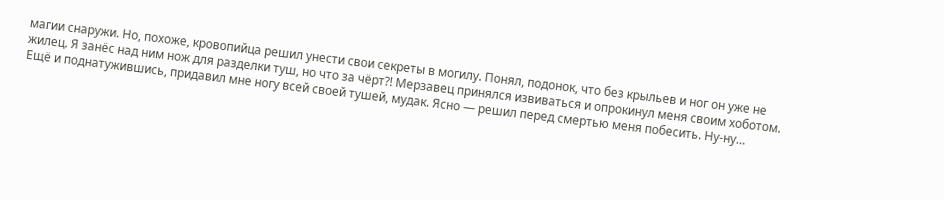магии снаружи. Но, похоже, кровопийца решил унести свои секреты в могилу. Понял, подонок, что без крыльев и ног он уже не жилец. Я занёс над ним нож для разделки туш, но что за чёрт?! Мерзавец принялся извиваться и опрокинул меня своим хоботом. Ещё и поднатужившись, придавил мне ногу всей своей тушей, мудак. Ясно — решил перед смертью меня побесить. Ну-ну…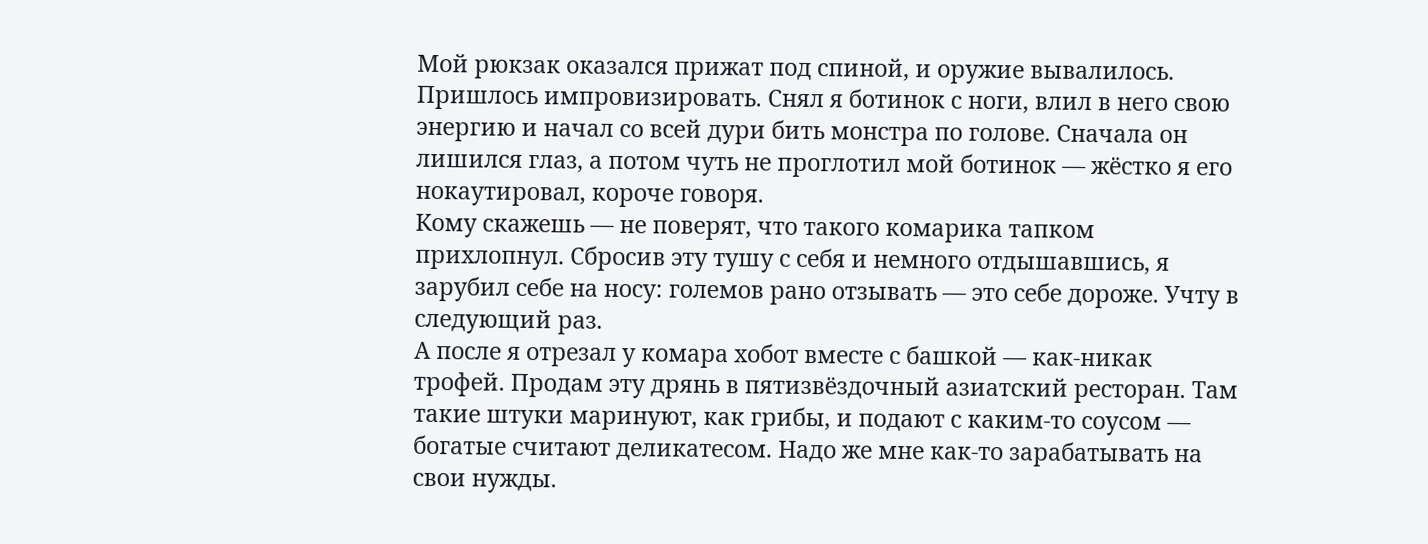Мой рюкзак оказался прижат под спиной, и оружие вывалилось. Пришлось импровизировать. Снял я ботинок с ноги, влил в него свою энергию и начал со всей дури бить монстра по голове. Сначала он лишился глаз, а потом чуть не проглотил мой ботинок — жёстко я его нокаутировал, короче говоря.
Кому скажешь — не поверят, что такого комарика тапком прихлопнул. Сбросив эту тушу с себя и немного отдышавшись, я зарубил себе на носу: големов рано отзывать — это себе дороже. Учту в следующий раз.
А после я отрезал у комара хобот вместе с башкой — как-никак трофей. Продам эту дрянь в пятизвёздочный азиатский ресторан. Там такие штуки маринуют, как грибы, и подают с каким-то соусом — богатые считают деликатесом. Надо же мне как-то зарабатывать на свои нужды.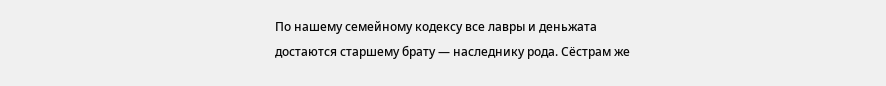По нашему семейному кодексу все лавры и деньжата достаются старшему брату — наследнику рода. Сёстрам же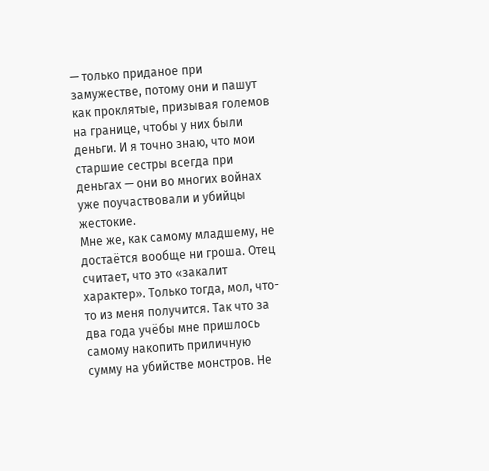— только приданое при замужестве, потому они и пашут как проклятые, призывая големов на границе, чтобы у них были деньги. И я точно знаю, что мои старшие сестры всегда при деньгах — они во многих войнах уже поучаствовали и убийцы жестокие.
Мне же, как самому младшему, не достаётся вообще ни гроша. Отец считает, что это «закалит характер». Только тогда, мол, что-то из меня получится. Так что за два года учёбы мне пришлось самому накопить приличную сумму на убийстве монстров. Не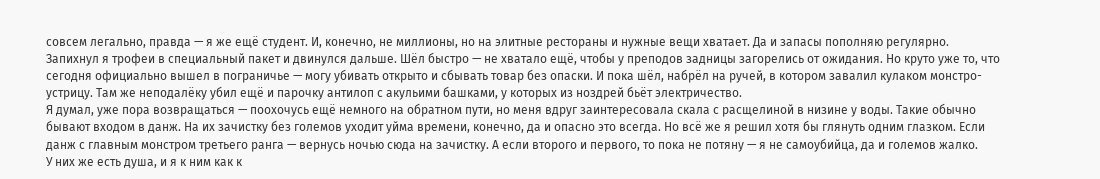совсем легально, правда — я же ещё студент. И, конечно, не миллионы, но на элитные рестораны и нужные вещи хватает. Да и запасы пополняю регулярно.
Запихнул я трофеи в специальный пакет и двинулся дальше. Шёл быстро — не хватало ещё, чтобы у преподов задницы загорелись от ожидания. Но круто уже то, что сегодня официально вышел в пограничье — могу убивать открыто и сбывать товар без опаски. И пока шёл, набрёл на ручей, в котором завалил кулаком монстро-устрицу. Там же неподалёку убил ещё и парочку антилоп с акульими башками, у которых из ноздрей бьёт электричество.
Я думал, уже пора возвращаться — поохочусь ещё немного на обратном пути, но меня вдруг заинтересовала скала с расщелиной в низине у воды. Такие обычно бывают входом в данж. На их зачистку без големов уходит уйма времени, конечно, да и опасно это всегда. Но всё же я решил хотя бы глянуть одним глазком. Если данж с главным монстром третьего ранга — вернусь ночью сюда на зачистку. А если второго и первого, то пока не потяну — я не самоубийца, да и големов жалко.
У них же есть душа, и я к ним как к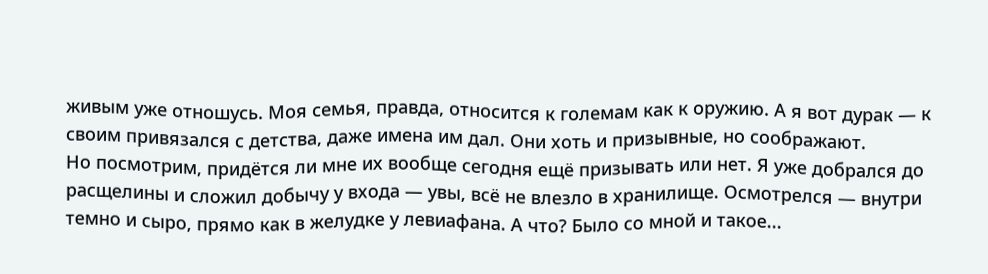живым уже отношусь. Моя семья, правда, относится к големам как к оружию. А я вот дурак — к своим привязался с детства, даже имена им дал. Они хоть и призывные, но соображают.
Но посмотрим, придётся ли мне их вообще сегодня ещё призывать или нет. Я уже добрался до расщелины и сложил добычу у входа — увы, всё не влезло в хранилище. Осмотрелся — внутри темно и сыро, прямо как в желудке у левиафана. А что? Было со мной и такое...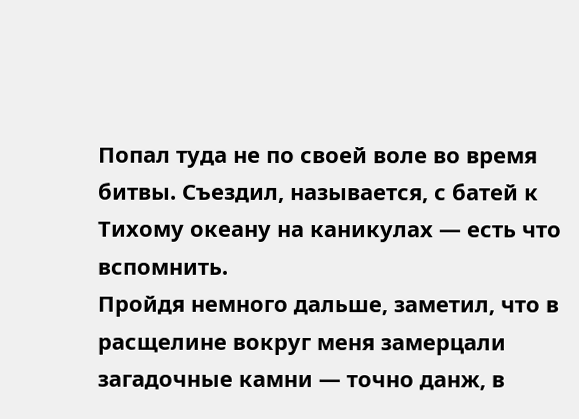Попал туда не по своей воле во время битвы. Съездил, называется, с батей к Тихому океану на каникулах — есть что вспомнить.
Пройдя немного дальше, заметил, что в расщелине вокруг меня замерцали загадочные камни — точно данж, в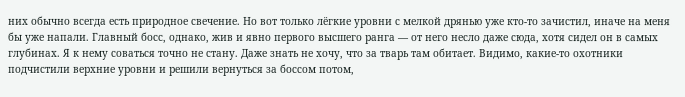них обычно всегда есть природное свечение. Но вот только лёгкие уровни с мелкой дрянью уже кто-то зачистил, иначе на меня бы уже напали. Главный босс, однако, жив и явно первого высшего ранга — от него несло даже сюда, хотя сидел он в самых глубинах. Я к нему соваться точно не стану. Даже знать не хочу, что за тварь там обитает. Видимо, какие-то охотники подчистили верхние уровни и решили вернуться за боссом потом,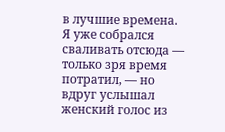в лучшие времена.
Я уже собрался сваливать отсюда — только зря время потратил, — но вдруг услышал женский голос из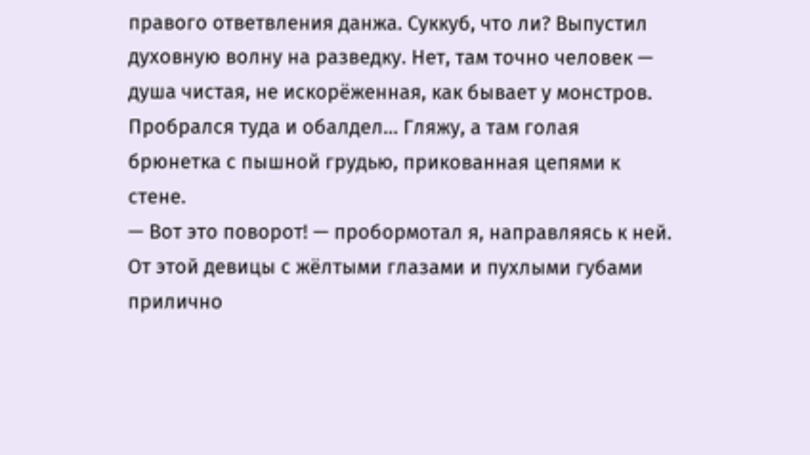правого ответвления данжа. Суккуб, что ли? Выпустил духовную волну на разведку. Нет, там точно человек — душа чистая, не искорёженная, как бывает у монстров. Пробрался туда и обалдел... Гляжу, а там голая брюнетка с пышной грудью, прикованная цепями к стене.
— Вот это поворот! — пробормотал я, направляясь к ней.
От этой девицы с жёлтыми глазами и пухлыми губами прилично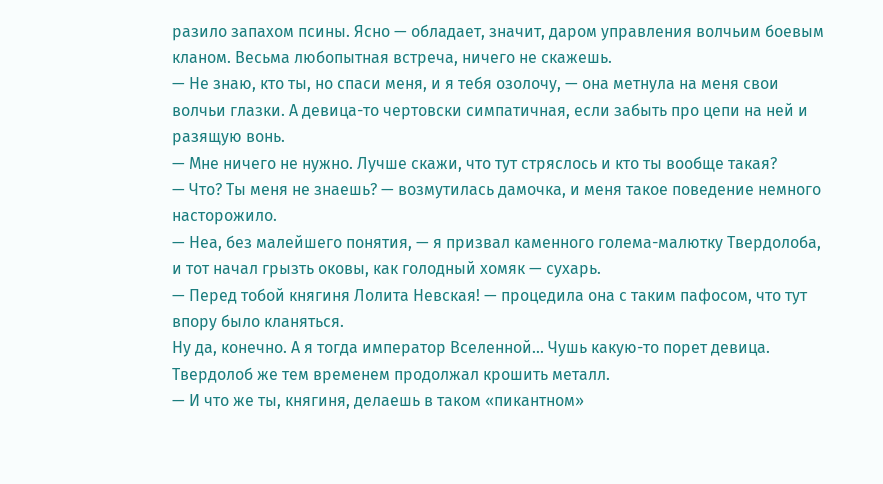разило запахом псины. Ясно — обладает, значит, даром управления волчьим боевым кланом. Весьма любопытная встреча, ничего не скажешь.
— Не знаю, кто ты, но спаси меня, и я тебя озолочу, — она метнула на меня свои волчьи глазки. А девица-то чертовски симпатичная, если забыть про цепи на ней и разящую вонь.
— Мне ничего не нужно. Лучше скажи, что тут стряслось и кто ты вообще такая?
— Что? Ты меня не знаешь? — возмутилась дамочка, и меня такое поведение немного насторожило.
— Неа, без малейшего понятия, — я призвал каменного голема-малютку Твердолоба, и тот начал грызть оковы, как голодный хомяк — сухарь.
— Перед тобой княгиня Лолита Невская! — процедила она с таким пафосом, что тут впору было кланяться.
Ну да, конечно. А я тогда император Вселенной... Чушь какую-то порет девица. Твердолоб же тем временем продолжал крошить металл.
— И что же ты, княгиня, делаешь в таком «пикантном»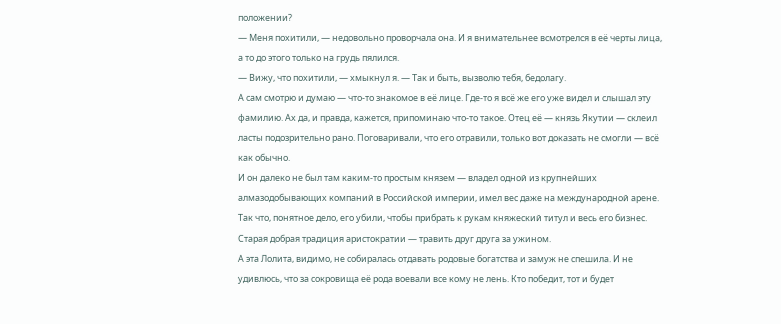положении?
— Меня похитили, — недовольно проворчала она. И я внимательнее всмотрелся в её черты лица, а то до этого только на грудь пялился.
— Вижу, что похитили, — хмыкнул я. — Так и быть, вызволю тебя, бедолагу.
А сам смотрю и думаю — что-то знакомое в её лице. Где-то я всё же его уже видел и слышал эту фамилию. Ах да, и правда, кажется, припоминаю что-то такое. Отец её — князь Якутии — склеил ласты подозрительно рано. Поговаривали, что его отравили, только вот доказать не смогли — всё как обычно.
И он далеко не был там каким-то простым князем — владел одной из крупнейших алмазодобывающих компаний в Российской империи, имел вес даже на международной арене. Так что, понятное дело, его убили, чтобы прибрать к рукам княжеский титул и весь его бизнес. Старая добрая традиция аристократии — травить друг друга за ужином.
А эта Лолита, видимо, не собиралась отдавать родовые богатства и замуж не спешила. И не удивлюсь, что за сокровища её рода воевали все кому не лень. Кто победит, тот и будет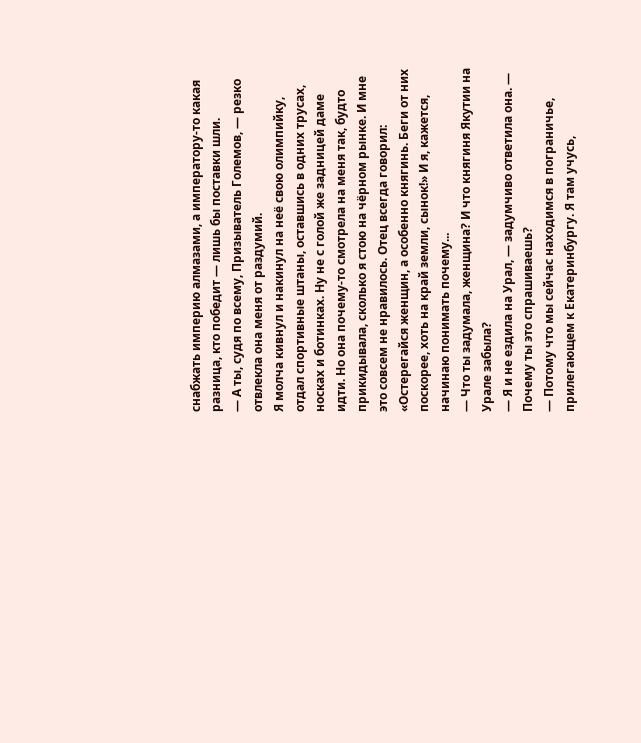снабжать империю алмазами, а императору-то какая разница, кто победит — лишь бы поставки шли.
— А ты, судя по всему, Призыватель Големов, — резко отвлекла она меня от раздумий.
Я молча кивнул и накинул на неё свою олимпийку, отдал спортивные штаны, оставшись в одних трусах, носках и ботинках. Ну не с голой же задницей даме идти. Но она почему-то смотрела на меня так, будто прикидывала, сколько я стою на чёрном рынке. И мне это совсем не нравилось. Отец всегда говорил: «Остерегайся женщин, а особенно княгинь. Беги от них поскорее, хоть на край земли, сынок!» И я, кажется, начинаю понимать почему...
— Что ты задумала, женщина? И что княгиня Якутии на Урале забыла?
— Я и не ездила на Урал, — задумчиво ответила она. — Почему ты это спрашиваешь?
— Потому что мы сейчас находимся в пограничье, прилегающем к Екатеринбургу. Я там учусь,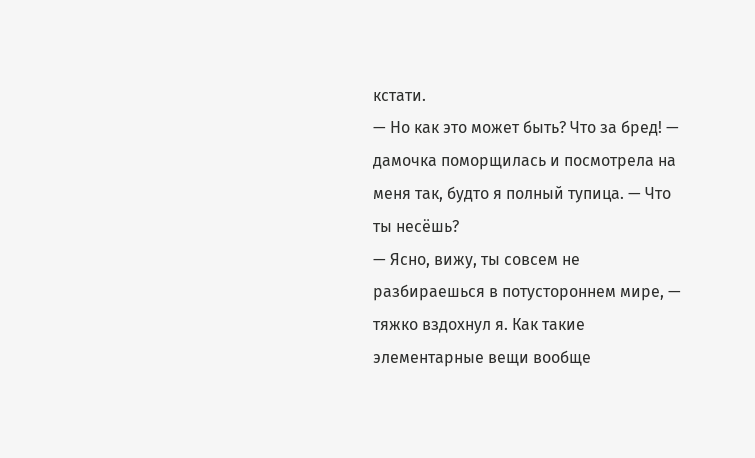кстати.
— Но как это может быть? Что за бред! — дамочка поморщилась и посмотрела на меня так, будто я полный тупица. — Что ты несёшь?
— Ясно, вижу, ты совсем не разбираешься в потустороннем мире, — тяжко вздохнул я. Как такие элементарные вещи вообще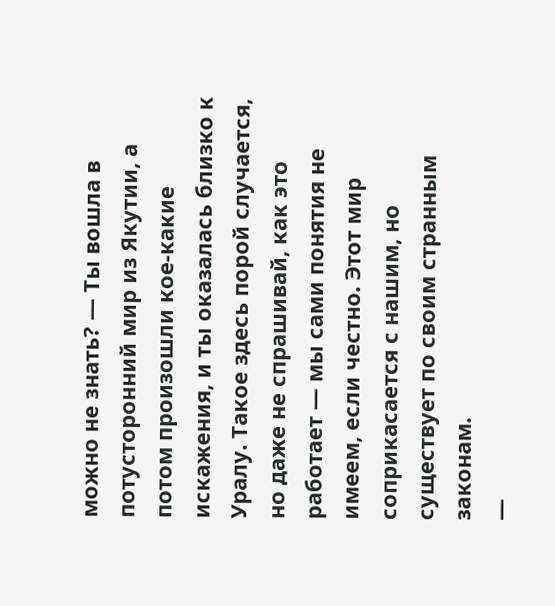можно не знать? — Ты вошла в потусторонний мир из Якутии, а потом произошли кое-какие искажения, и ты оказалась близко к Уралу. Такое здесь порой случается, но даже не спрашивай, как это работает — мы сами понятия не имеем, если честно. Этот мир соприкасается с нашим, но существует по своим странным законам.
—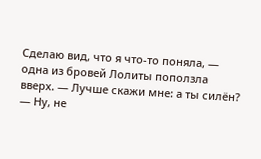Сделаю вид, что я что-то поняла, — одна из бровей Лолиты поползла вверх. — Лучше скажи мне: а ты силён?
— Ну, не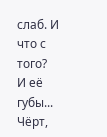слаб. И что с того?
И её губы... Чёрт,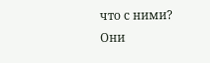что с ними? Они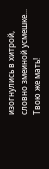изогнулись в хитрой, словно змеиной усмешке... Твою же мать!